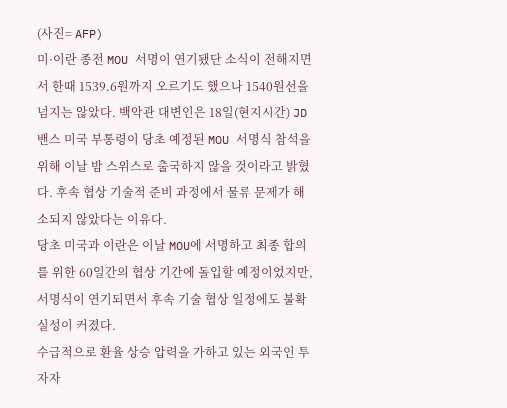(사진= AFP)
미·이란 종전 MOU 서명이 연기됐단 소식이 전해지면서 한때 1539.6원까지 오르기도 했으나 1540원선을 넘지는 않았다. 백악관 대변인은 18일(현지시간) JD 밴스 미국 부통령이 당초 예정된 MOU 서명식 참석을 위해 이날 밤 스위스로 출국하지 않을 것이라고 밝혔다. 후속 협상 기술적 준비 과정에서 물류 문제가 해소되지 않았다는 이유다.
당초 미국과 이란은 이날 MOU에 서명하고 최종 합의를 위한 60일간의 협상 기간에 돌입할 예정이었지만, 서명식이 연기되면서 후속 기술 협상 일정에도 불확실성이 커졌다.
수급적으로 환율 상승 압력을 가하고 있는 외국인 투자자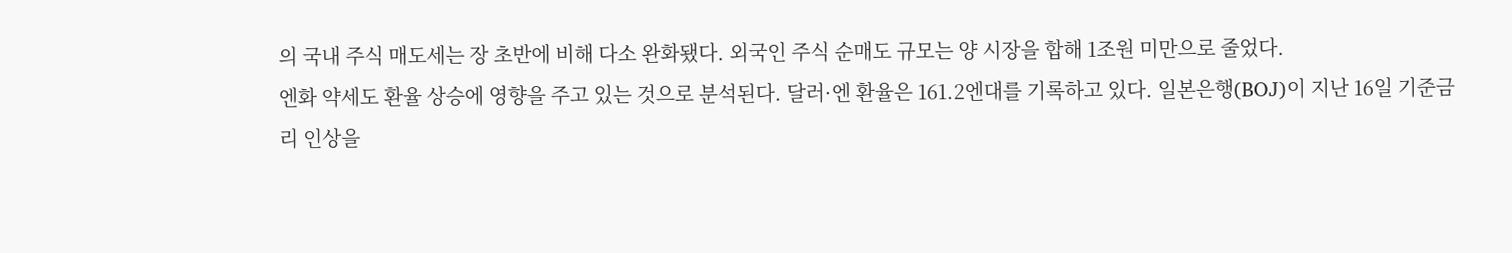의 국내 주식 매도세는 장 초반에 비해 다소 완화됐다. 외국인 주식 순매도 규모는 양 시장을 합해 1조원 미만으로 줄었다.
엔화 약세도 환율 상승에 영향을 주고 있는 것으로 분석된다. 달러·엔 환율은 161.2엔대를 기록하고 있다. 일본은행(BOJ)이 지난 16일 기준금리 인상을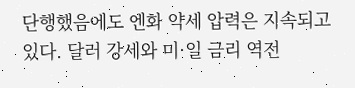단행했음에도 엔화 약세 압력은 지속되고 있다. 달러 강세와 미·일 금리 역전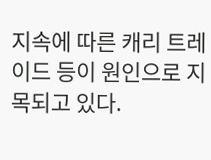지속에 따른 캐리 트레이드 등이 원인으로 지목되고 있다.